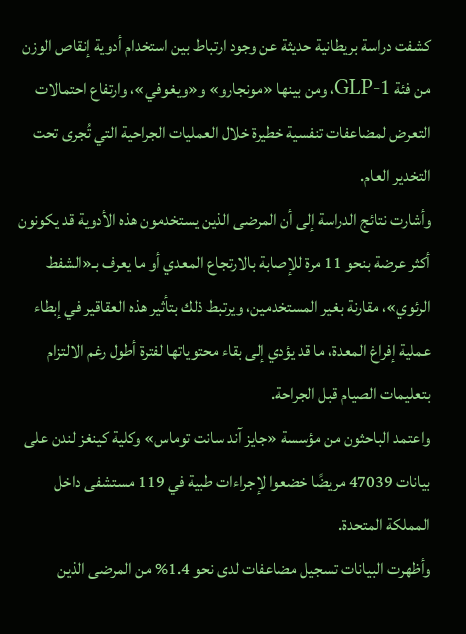كشفت دراسة بريطانية حديثة عن وجود ارتباط بين استخدام أدوية إنقاص الوزن من فئة GLP-1، ومن بينها «مونجارو» و«ويغوفي»، وارتفاع احتمالات التعرض لمضاعفات تنفسية خطيرة خلال العمليات الجراحية التي تُجرى تحت التخدير العام.
وأشارت نتائج الدراسة إلى أن المرضى الذين يستخدمون هذه الأدوية قد يكونون أكثر عرضة بنحو 11 مرة للإصابة بالارتجاع المعدي أو ما يعرف بـ«الشفط الرئوي»، مقارنة بغير المستخدمين، ويرتبط ذلك بتأثير هذه العقاقير في إبطاء عملية إفراغ المعدة، ما قد يؤدي إلى بقاء محتوياتها لفترة أطول رغم الالتزام بتعليمات الصيام قبل الجراحة.
واعتمد الباحثون من مؤسسة «جايز آند سانت توماس» وكلية كينغز لندن على بيانات 47039 مريضًا خضعوا لإجراءات طبية في 119 مستشفى داخل المملكة المتحدة.
وأظهرت البيانات تسجيل مضاعفات لدى نحو 1.4% من المرضى الذين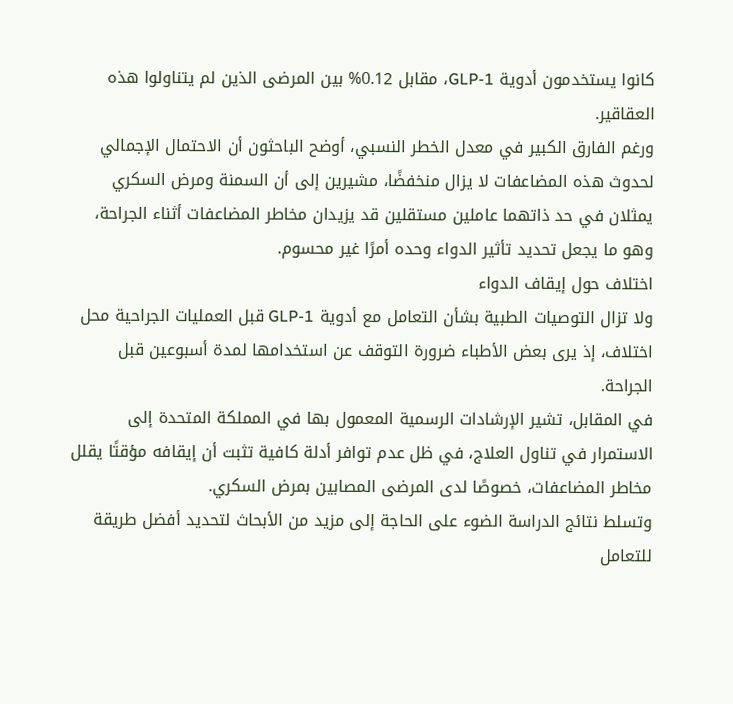كانوا يستخدمون أدوية GLP-1، مقابل 0.12% بين المرضى الذين لم يتناولوا هذه العقاقير.
ورغم الفارق الكبير في معدل الخطر النسبي، أوضح الباحثون أن الاحتمال الإجمالي لحدوث هذه المضاعفات لا يزال منخفضًا، مشيرين إلى أن السمنة ومرض السكري يمثلان في حد ذاتهما عاملين مستقلين قد يزيدان مخاطر المضاعفات أثناء الجراحة، وهو ما يجعل تحديد تأثير الدواء وحده أمرًا غير محسوم.
اختلاف حول إيقاف الدواء
ولا تزال التوصيات الطبية بشأن التعامل مع أدوية GLP-1 قبل العمليات الجراحية محل اختلاف، إذ يرى بعض الأطباء ضرورة التوقف عن استخدامها لمدة أسبوعين قبل الجراحة.
في المقابل، تشير الإرشادات الرسمية المعمول بها في المملكة المتحدة إلى الاستمرار في تناول العلاج، في ظل عدم توافر أدلة كافية تثبت أن إيقافه مؤقتًا يقلل مخاطر المضاعفات، خصوصًا لدى المرضى المصابين بمرض السكري.
وتسلط نتائج الدراسة الضوء على الحاجة إلى مزيد من الأبحاث لتحديد أفضل طريقة للتعامل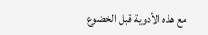مع هذه الأدوية قبل الخضوع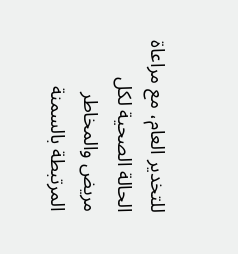للتخدير العام، مع مراعاة الحالة الصحية لكل مريض والمخاطر المرتبطة بالسمنة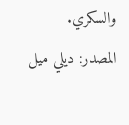والسكري.
المصدر: ديلي ميل